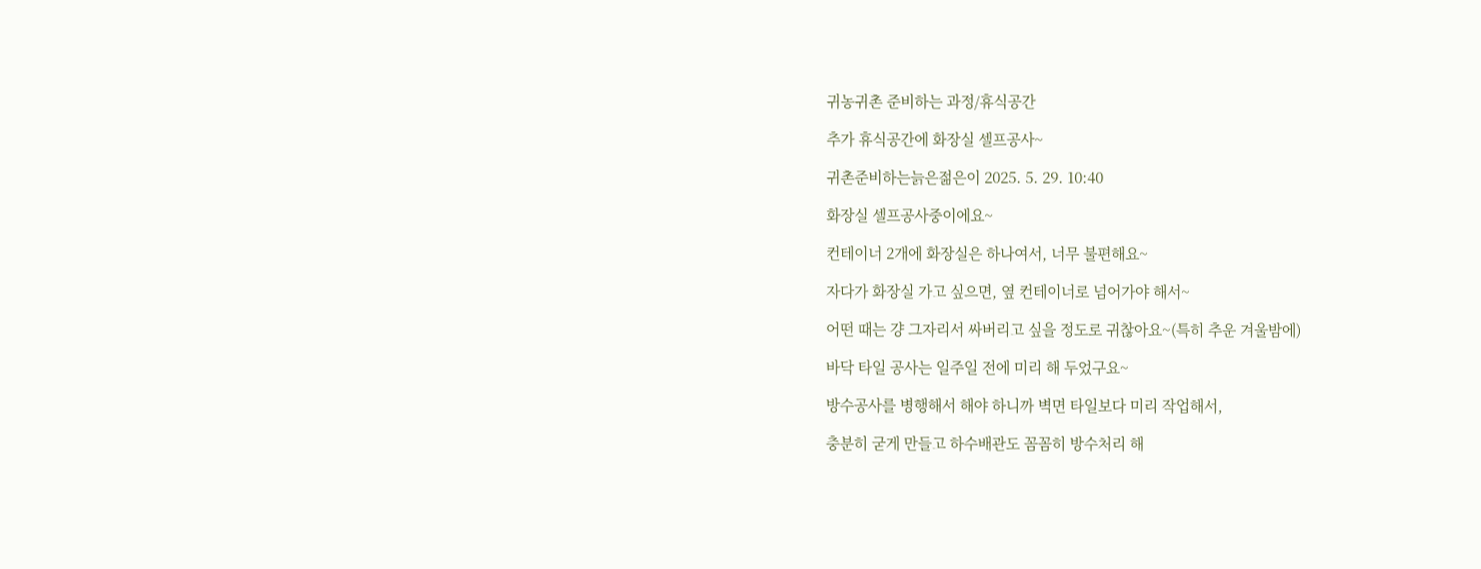귀농귀촌 준비하는 과정/휴식공간

추가 휴식공간에 화장실 셀프공사~

귀촌준비하는늙은젊은이 2025. 5. 29. 10:40

화장실 셀프공사중이에요~

컨테이너 2개에 화장실은 하나여서, 너무 불편해요~

자다가 화장실 가고 싶으면, 옆 컨테이너로 넘어가야 해서~

어떤 때는 걍 그자리서 싸버리고 싶을 정도로 귀찮아요~(특히 추운 겨울밤에)

바닥 타일 공사는 일주일 전에 미리 해 두었구요~

방수공사를 병행해서 해야 하니까 벽면 타일보다 미리 작업해서,

충분히 굳게 만들고 하수배관도 꼼꼼히 방수처리 해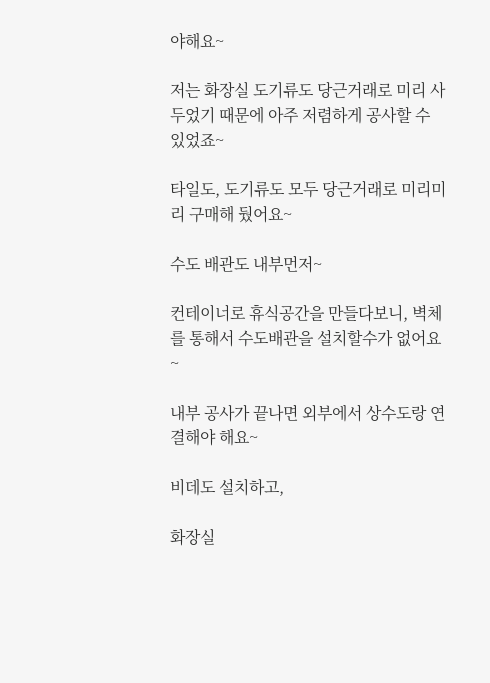야해요~

저는 화장실 도기류도 당근거래로 미리 사 두었기 때문에 아주 저렴하게 공사할 수 있었죠~

타일도, 도기류도 모두 당근거래로 미리미리 구매해 뒀어요~

수도 배관도 내부먼저~

컨테이너로 휴식공간을 만들다보니, 벽체를 통해서 수도배관을 설치할수가 없어요~

내부 공사가 끝나면 외부에서 상수도랑 연결해야 해요~

비데도 설치하고,

화장실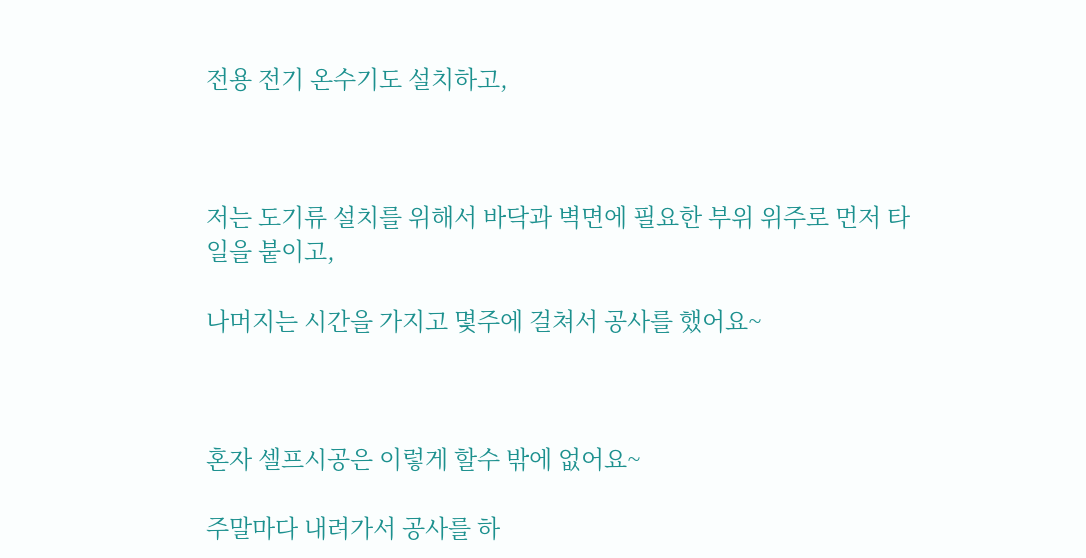전용 전기 온수기도 설치하고,



저는 도기류 설치를 위해서 바닥과 벽면에 필요한 부위 위주로 먼저 타일을 붙이고,

나머지는 시간을 가지고 몇주에 걸쳐서 공사를 했어요~



혼자 셀프시공은 이렇게 할수 밖에 없어요~

주말마다 내려가서 공사를 하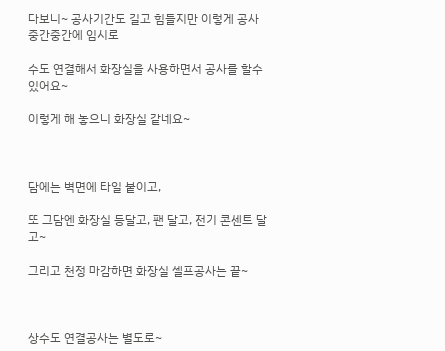다보니~ 공사기간도 길고 힘들지만 이렇게 공사 중간중간에 임시로

수도 연결해서 화장실을 사용하면서 공사를 할수 있어요~

이렇게 해 놓으니 화장실 같네요~



담에는 벽면에 타일 붙이고,

또 그담엔 화장실 등달고, 팬 달고, 전기 콘센트 달고~

그리고 천정 마감하면 화장실 셀프공사는 끝~



상수도 연결공사는 별도로~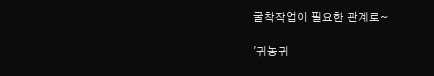굴착작업이 필요한 관계로~

'귀농귀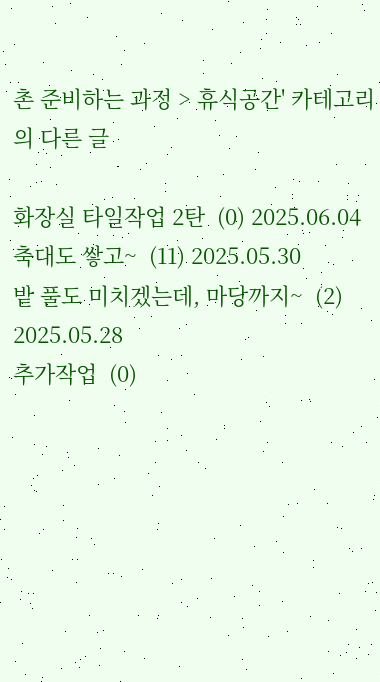촌 준비하는 과정 > 휴식공간' 카테고리의 다른 글

화장실 타일작업 2탄  (0) 2025.06.04
축대도 쌓고~  (11) 2025.05.30
밭 풀도 미치겠는데, 마당까지~  (2) 2025.05.28
추가작업  (0)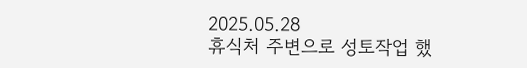2025.05.28
휴식처 주변으로 성토작업 했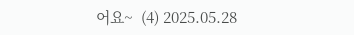어요~  (4) 2025.05.28